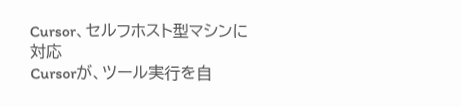Cursor、セルフホスト型マシンに対応
Cursorが、ツール実行を自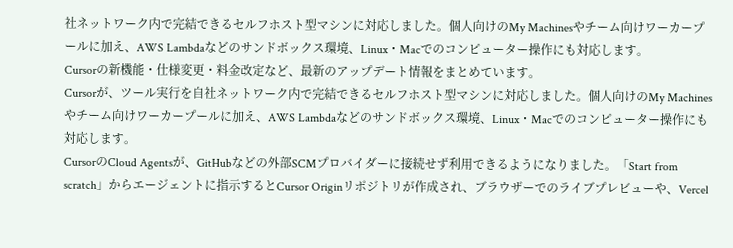社ネットワーク内で完結できるセルフホスト型マシンに対応しました。個人向けのMy Machinesやチーム向けワーカープールに加え、AWS Lambdaなどのサンドボックス環境、Linux・Macでのコンピューター操作にも対応します。
Cursorの新機能・仕様変更・料金改定など、最新のアップデート情報をまとめています。
Cursorが、ツール実行を自社ネットワーク内で完結できるセルフホスト型マシンに対応しました。個人向けのMy Machinesやチーム向けワーカープールに加え、AWS Lambdaなどのサンドボックス環境、Linux・Macでのコンピューター操作にも対応します。
CursorのCloud Agentsが、GitHubなどの外部SCMプロバイダーに接続せず利用できるようになりました。「Start from scratch」からエージェントに指示するとCursor Originリポジトリが作成され、ブラウザーでのライブプレビューや、Vercel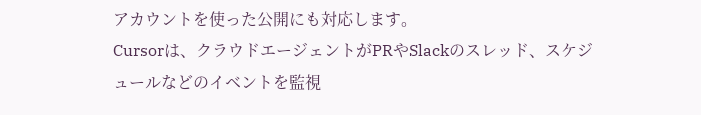アカウントを使った公開にも対応します。
Cursorは、クラウドエージェントがPRやSlackのスレッド、スケジュールなどのイベントを監視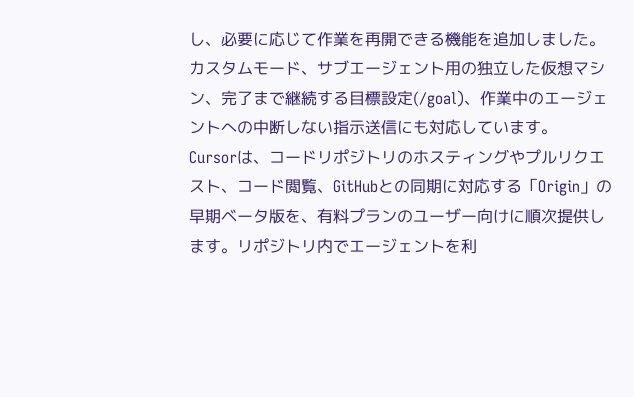し、必要に応じて作業を再開できる機能を追加しました。カスタムモード、サブエージェント用の独立した仮想マシン、完了まで継続する目標設定(/goal)、作業中のエージェントへの中断しない指示送信にも対応しています。
Cursorは、コードリポジトリのホスティングやプルリクエスト、コード閲覧、GitHubとの同期に対応する「Origin」の早期ベータ版を、有料プランのユーザー向けに順次提供します。リポジトリ内でエージェントを利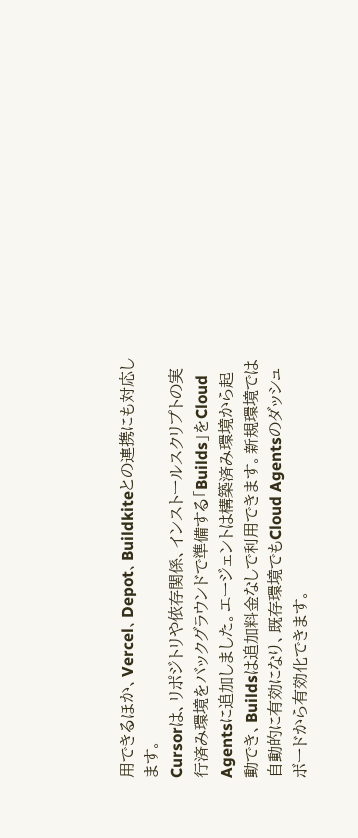用できるほか、Vercel、Depot、Buildkiteとの連携にも対応します。
Cursorは、リポジトリや依存関係、インストールスクリプトの実行済み環境をバックグラウンドで準備する「Builds」をCloud Agentsに追加しました。エージェントは構築済み環境から起動でき、Buildsは追加料金なしで利用できます。新規環境では自動的に有効になり、既存環境でもCloud Agentsのダッシュボードから有効化できます。